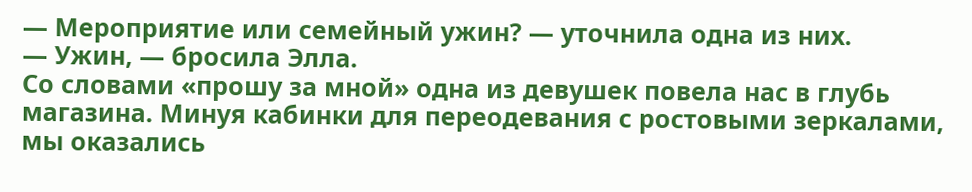— Мероприятие или семейный ужин? — уточнила одна из них.
— Ужин, — бросила Элла.
Со словами «прошу за мной» одна из девушек повела нас в глубь магазина. Минуя кабинки для переодевания с ростовыми зеркалами, мы оказались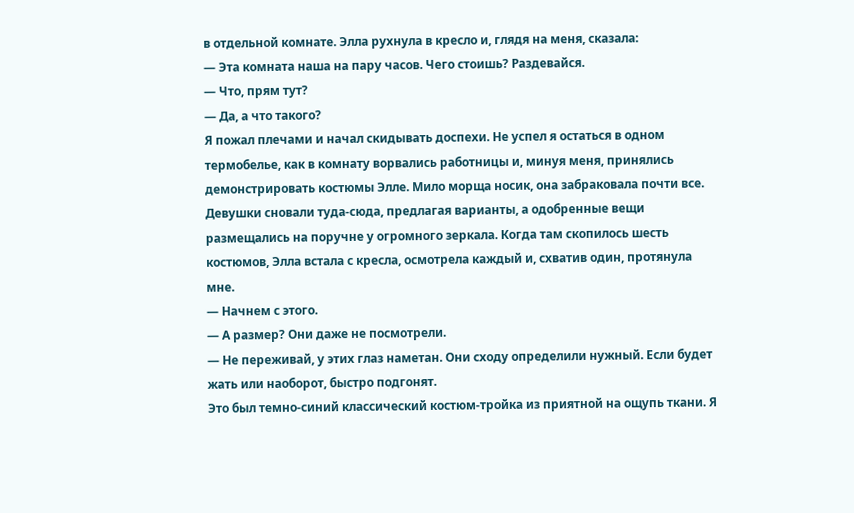в отдельной комнате. Элла рухнула в кресло и, глядя на меня, сказала:
— Эта комната наша на пару часов. Чего стоишь? Раздевайся.
— Что, прям тут?
— Да, а что такого?
Я пожал плечами и начал скидывать доспехи. Не успел я остаться в одном термобелье, как в комнату ворвались работницы и, минуя меня, принялись демонстрировать костюмы Элле. Мило морща носик, она забраковала почти все.
Девушки сновали туда-сюда, предлагая варианты, а одобренные вещи размещались на поручне у огромного зеркала. Когда там скопилось шесть костюмов, Элла встала с кресла, осмотрела каждый и, схватив один, протянула мне.
— Начнем с этого.
— А размер? Они даже не посмотрели.
— Не переживай, у этих глаз наметан. Они сходу определили нужный. Если будет жать или наоборот, быстро подгонят.
Это был темно-синий классический костюм-тройка из приятной на ощупь ткани. Я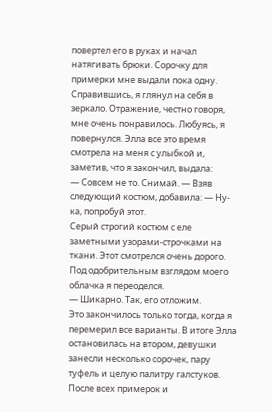повертел его в руках и начал натягивать брюки. Сорочку для примерки мне выдали пока одну. Справившись, я глянул на себя в зеркало. Отражение, честно говоря, мне очень понравилось. Любуясь, я повернулся. Элла все это время смотрела на меня с улыбкой и, заметив, что я закончил, выдала:
— Совсем не то. Снимай. — Взяв следующий костюм, добавила: — Ну-ка, попробуй этот.
Серый строгий костюм с еле заметными узорами-строчками на ткани. Этот смотрелся очень дорого. Под одобрительным взглядом моего облачка я переоделся.
— Шикарно. Так, его отложим.
Это закончилось только тогда, когда я перемерил все варианты. В итоге Элла остановилась на втором, девушки занесли несколько сорочек, пару туфель и целую палитру галстуков.
После всех примерок и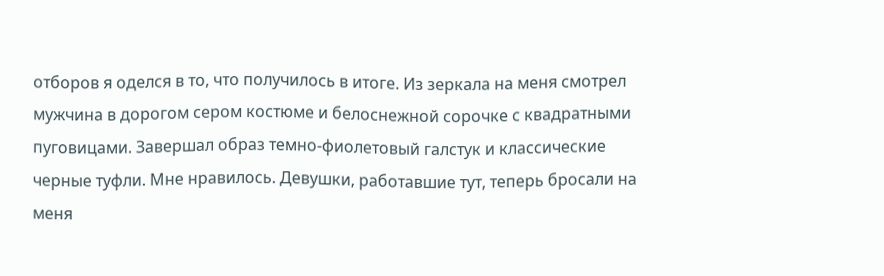отборов я оделся в то, что получилось в итоге. Из зеркала на меня смотрел мужчина в дорогом сером костюме и белоснежной сорочке с квадратными пуговицами. Завершал образ темно-фиолетовый галстук и классические черные туфли. Мне нравилось. Девушки, работавшие тут, теперь бросали на меня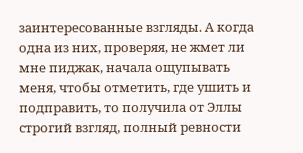заинтересованные взгляды. А когда одна из них, проверяя, не жмет ли мне пиджак, начала ощупывать меня, чтобы отметить, где ушить и подправить, то получила от Эллы строгий взгляд, полный ревности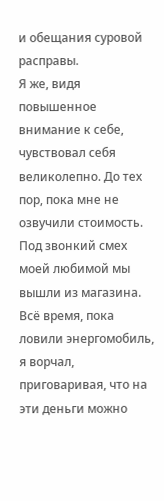и обещания суровой расправы.
Я же, видя повышенное внимание к себе, чувствовал себя великолепно. До тех пор, пока мне не озвучили стоимость.
Под звонкий смех моей любимой мы вышли из магазина. Всё время, пока ловили энергомобиль, я ворчал, приговаривая, что на эти деньги можно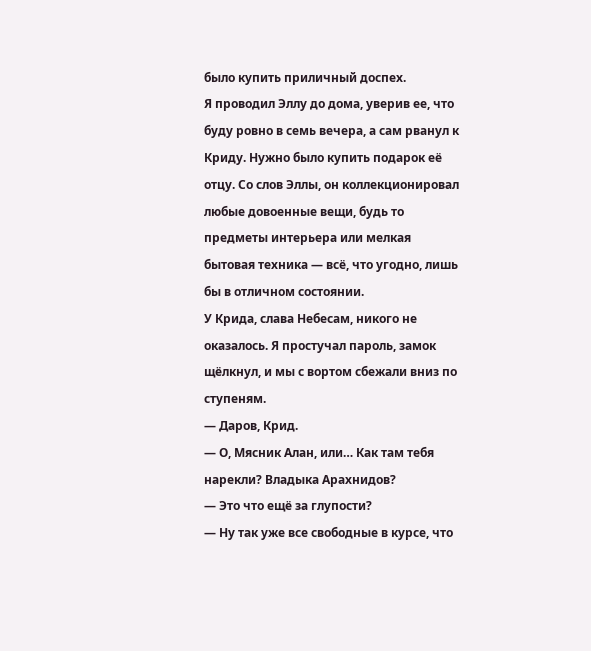было купить приличный доспех.
Я проводил Эллу до дома, уверив ее, что буду ровно в семь вечера, а сам рванул к Криду. Нужно было купить подарок её отцу. Со слов Эллы, он коллекционировал любые довоенные вещи, будь то предметы интерьера или мелкая бытовая техника — всё, что угодно, лишь бы в отличном состоянии.
У Крида, слава Небесам, никого не оказалось. Я простучал пароль, замок щёлкнул, и мы с вортом сбежали вниз по ступеням.
— Даров, Крид.
— О, Мясник Алан, или… Как там тебя нарекли? Владыка Арахнидов?
— Это что ещё за глупости?
— Ну так уже все свободные в курсе, что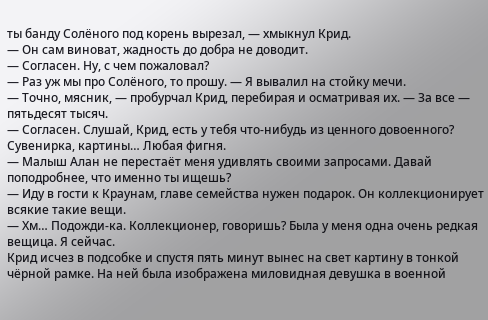ты банду Солёного под корень вырезал, — хмыкнул Крид.
— Он сам виноват, жадность до добра не доводит.
— Согласен. Ну, с чем пожаловал?
— Раз уж мы про Солёного, то прошу. — Я вывалил на стойку мечи.
— Точно, мясник, — пробурчал Крид, перебирая и осматривая их. — За все — пятьдесят тысяч.
— Согласен. Слушай, Крид, есть у тебя что-нибудь из ценного довоенного? Сувенирка, картины… Любая фигня.
— Малыш Алан не перестаёт меня удивлять своими запросами. Давай поподробнее, что именно ты ищешь?
— Иду в гости к Краунам, главе семейства нужен подарок. Он коллекционирует всякие такие вещи.
— Хм… Подожди-ка. Коллекционер, говоришь? Была у меня одна очень редкая вещица. Я сейчас.
Крид исчез в подсобке и спустя пять минут вынес на свет картину в тонкой чёрной рамке. На ней была изображена миловидная девушка в военной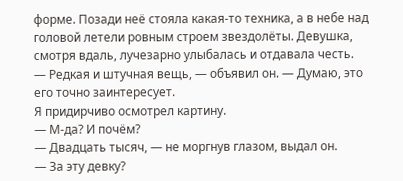форме. Позади неё стояла какая-то техника, а в небе над головой летели ровным строем звездолёты. Девушка, смотря вдаль, лучезарно улыбалась и отдавала честь.
— Редкая и штучная вещь, — объявил он. — Думаю, это его точно заинтересует.
Я придирчиво осмотрел картину.
— М-да? И почём?
— Двадцать тысяч, — не моргнув глазом, выдал он.
— За эту девку?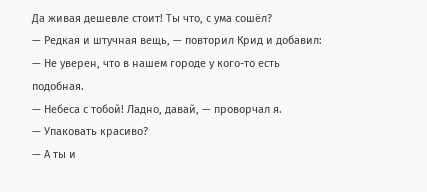Да живая дешевле стоит! Ты что, с ума сошёл?
— Редкая и штучная вещь, — повторил Крид и добавил: — Не уверен, что в нашем городе у кого-то есть подобная.
— Небеса с тобой! Ладно, давай, — проворчал я.
— Упаковать красиво?
— А ты и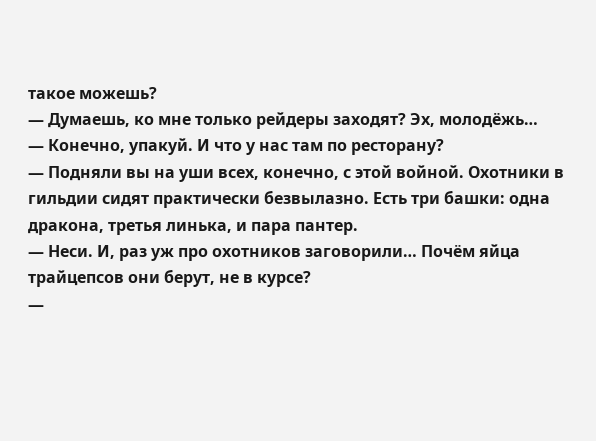такое можешь?
— Думаешь, ко мне только рейдеры заходят? Эх, молодёжь…
— Конечно, упакуй. И что у нас там по ресторану?
— Подняли вы на уши всех, конечно, с этой войной. Охотники в гильдии сидят практически безвылазно. Есть три башки: одна дракона, третья линька, и пара пантер.
— Неси. И, раз уж про охотников заговорили… Почём яйца трайцепсов они берут, не в курсе?
—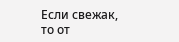Если свежак, то от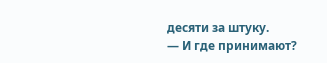десяти за штуку.
— И где принимают?